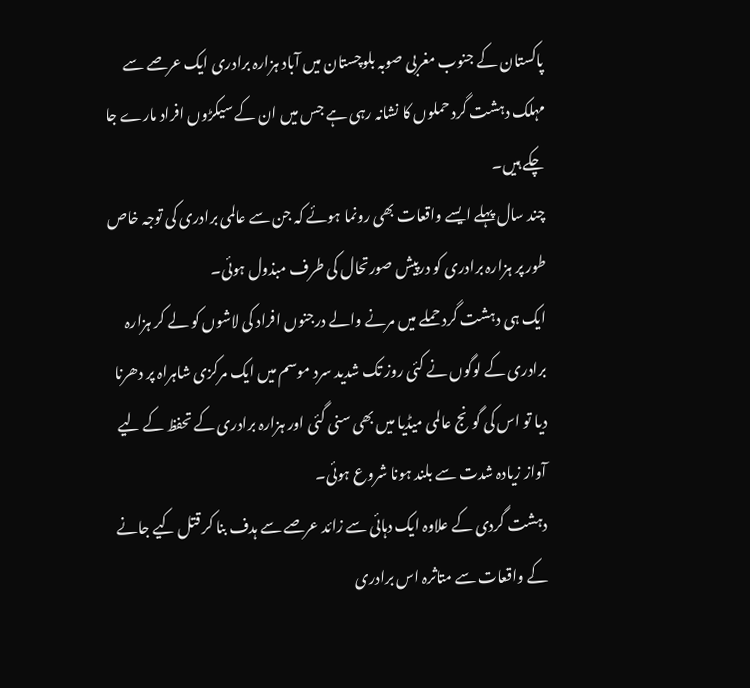پاکستان کے جنوب مغربی صوبہ بلوچستان میں آباد ہزارہ برادری ایک عرصے سے مہلک دہشت گرد حملوں کا نشانہ رہی ہے جس میں ان کے سیکڑوں افراد مارے جا چکے ہیں۔
چند سال پہلے ایسے واقعات بھی رونما ہوئے کہ جن سے عالمی برادری کی توجہ خاص طور پر ہزارہ برادری کو درپیش صورتحال کی طرف مبذول ہوئی۔
ایک ہی دہشت گرد حملے میں مرنے والے درجنوں افراد کی لاشوں کو لے کر ہزارہ برادری کے لوگوں نے کئی روز تک شدید سرد موسم میں ایک مرکزی شاہراہ پر دھرنا دیا تو اس کی گونج عالمی میڈیا میں بھی سنی گئی اور ہزارہ برادری کے تحفظ کے لیے آواز زیادہ شدت سے بلند ہونا شروع ہوئی۔
دہشت گردی کے علاوہ ایک دہائی سے زائد عرصے سے ہدف بنا کر قتل کیے جانے کے واقعات سے متاثرہ اس برادری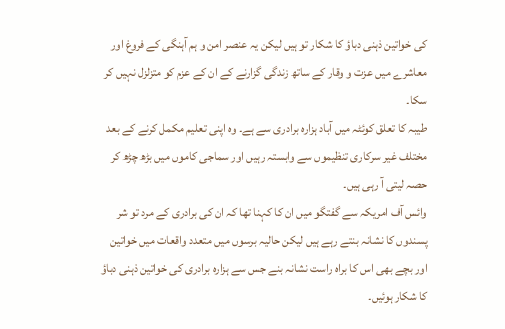کی خواتین ذہنی دباؤ کا شکار تو ہیں لیکن یہ عنصر امن و ہم آہنگی کے فروغ اور معاشرے میں عزت و وقار کے ساتھ زندگی گزارنے کے ان کے عزم کو متزلزل نہیں کر سکا۔
طیبہ کا تعلق کوئٹہ میں آباد ہزارہ برادری سے ہے۔ وہ اپنی تعلیم مکمل کرنے کے بعد مختلف غیر سرکاری تنظیموں سے وابستہ رہیں اور سماجی کاموں میں بڑھ چڑھ کر حصہ لیتی آ رہی ہیں۔
وائس آف امریکہ سے گفتگو میں ان کا کہنا تھا کہ ان کی برادری کے مرد تو شر پسندوں کا نشانہ بنتے رہے ہیں لیکن حالیہ برسوں میں متعدد واقعات میں خواتین اور بچے بھی اس کا براہ راست نشانہ بنے جس سے ہزارہ برادری کی خواتین ذہنی دباؤ کا شکار ہوئیں۔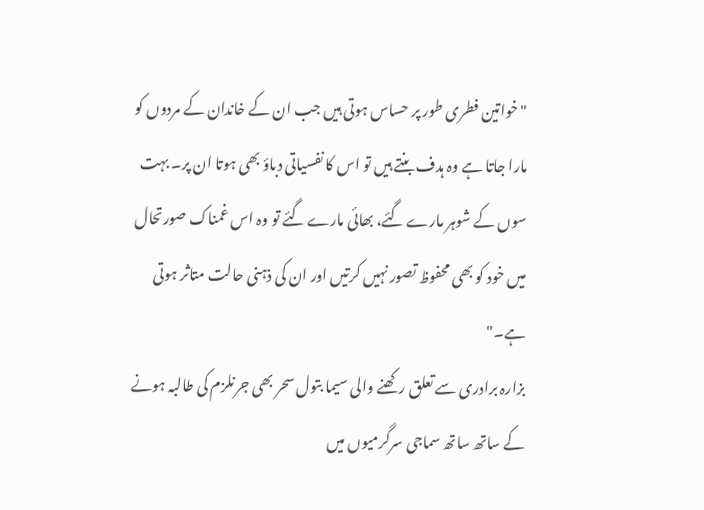"خواتین فطری طور پر حساس ہوتی ہیں جب ان کے خاندان کے مردوں کو مارا جاتا ہے وہ ہدف بنتے ہیں تو اس کا نفسیاتی دباؤ بھی ہوتا ان پر۔ بہت سوں کے شوہر مارے گئے، بھائی مارے گئے تو وہ اس غمناک صورتحال میں خود کو بھی محفوظ تصور نہیں کرتیں اور ان کی ذہنی حالت متاثر ہوتی ہے۔"
بزارہ برادری سے تعلق رکھنے والی سیما بتول سحر بھی جرنلزم کی طالبہ ہونے کے ساتھ ساتھ سماجی سرگرمیوں میں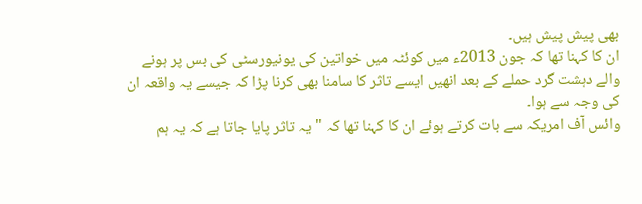بھی پیش پیش ہیں۔
ان کا کہنا تھا کہ جون 2013ء میں کوئٹہ میں خواتین کی یونیورسٹی کی بس پر ہونے والے دہشت گرد حملے کے بعد انھیں ایسے تاثر کا سامنا بھی کرنا پڑا کہ جیسے یہ واقعہ ان کی وجہ سے ہوا۔
وائس آف امریکہ سے بات کرتے ہوئے ان کا کہنا تھا کہ "یہ تاثر پایا جاتا ہے کہ یہ ہم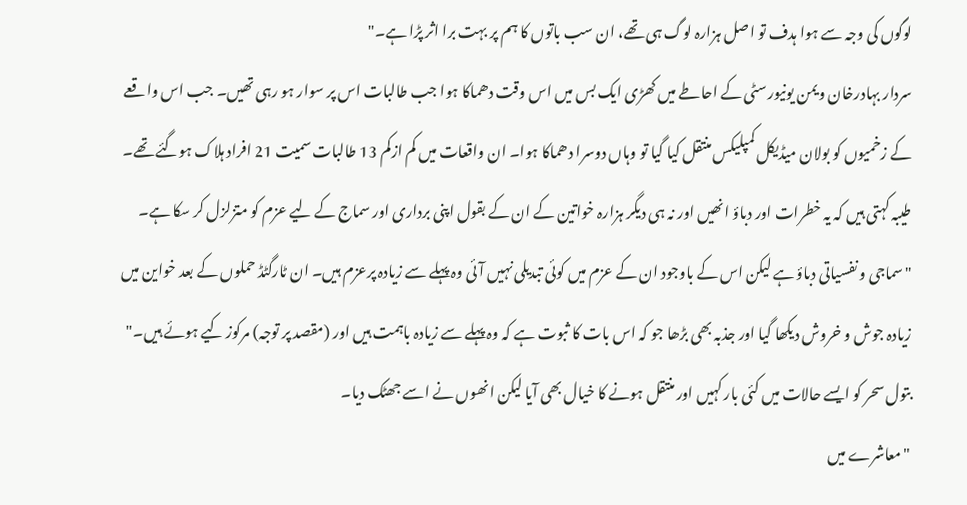لوگوں کی وجہ سے ہوا ہدف تو اصل ہزارہ لوگ ہی تھے، ان سب باتوں کا ہم پر بہت برا اثر پڑا ہے۔"
سردار بہادرخان ویمن یونیورسٹی کے احاطے میں کھڑی ایک بس میں اس وقت دھماکا ہوا جب طالبات اس پر سوار ہو رہی تھیں۔ جب اس واقعے کے زخمیوں کو بولان میڈیکل کمپلیکس منتقل کیا گیا تو وہاں دوسرا دھماکا ہوا۔ ان واقعات میں کم ازکم 13 طالبات سمیت 21 افراد ہلاک ہوگئے تھے۔
طیبہ کہتی ہیں کہ یہ خطرات اور دباؤ انھیں اور نہ ہی دیگر ہزارہ خواتین کے ان کے بقول اپنی برداری اور سماج کے لیے عزم کو متزلزل کر سکا ہے۔
"سماجی و نفسیاتی دباؤ ہے لیکن اس کے باوجود ان کے عزم میں کوئی تبدیلی نہیں آئی وہ پہلے سے زیادہ پرعزم ہیں۔ ان ٹارگٹڈ حملوں کے بعد خواین میں زیادہ جوش و خروش دیکھا گیا اور جذبہ بھی بڑھا جو کہ اس بات کا ثبوت ہے کہ وہ پہلے سے زیادہ باہمت ہیں اور (مقصد پر توجہ) مرکوز کیے ہوئے ہیں۔"
بتول سحر کو ایسے حالات میں کئی بار کہیں اور منتقل ہونے کا خیال بھی آیا لیکن انھوں نے اسے جھٹک دیا۔
"معاشرے میں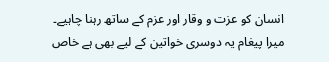انسان کو عزت و وقار اور عزم کے ساتھ رہنا چاہیے۔ میرا پیغام یہ دوسری خواتین کے لیے بھی ہے خاص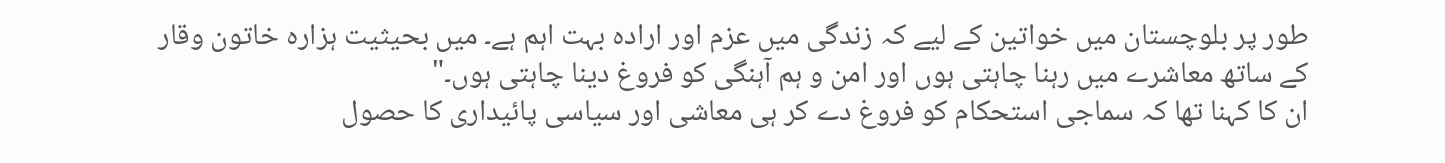طور پر بلوچستان میں خواتین کے لیے کہ زندگی میں عزم اور ارادہ بہت اہم ہے۔ میں بحیثیت ہزارہ خاتون وقار کے ساتھ معاشرے میں رہنا چاہتی ہوں اور امن و ہم آہنگی کو فروغ دینا چاہتی ہوں۔"
ان کا کہنا تھا کہ سماجی استحکام کو فروغ دے کر ہی معاشی اور سیاسی پائیداری کا حصول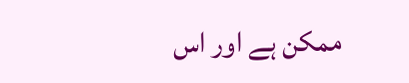ممکن ہے اور اس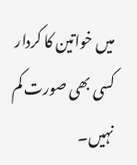میں خواتین کا کردار کسی بھی صورت کم نہیں۔